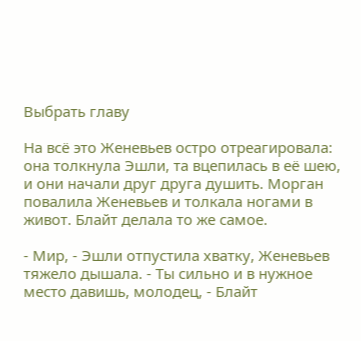Выбрать главу

На всё это Женевьев остро отреагировала: она толкнула Эшли, та вцепилась в её шею, и они начали друг друга душить. Морган повалила Женевьев и толкала ногами в живот. Блайт делала то же самое.

- Мир, - Эшли отпустила хватку, Женевьев тяжело дышала. - Ты сильно и в нужное место давишь, молодец, - Блайт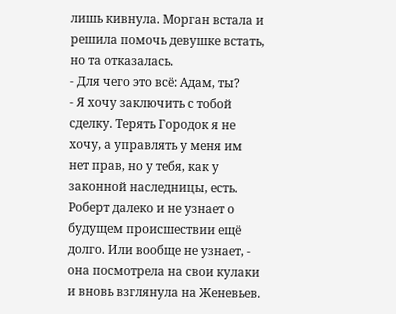лишь кивнула. Морган встала и решила помочь девушке встать, но та отказалась.
- Для чего это всё: Адам, ты?
- Я хочу заключить с тобой сделку. Терять Городок я не хочу, а управлять у меня им нет прав, но у тебя, как у законной наследницы, есть. Роберт далеко и не узнает о будущем происшествии ещё долго. Или вообще не узнает, - она посмотрела на свои кулаки и вновь взглянула на Женевьев.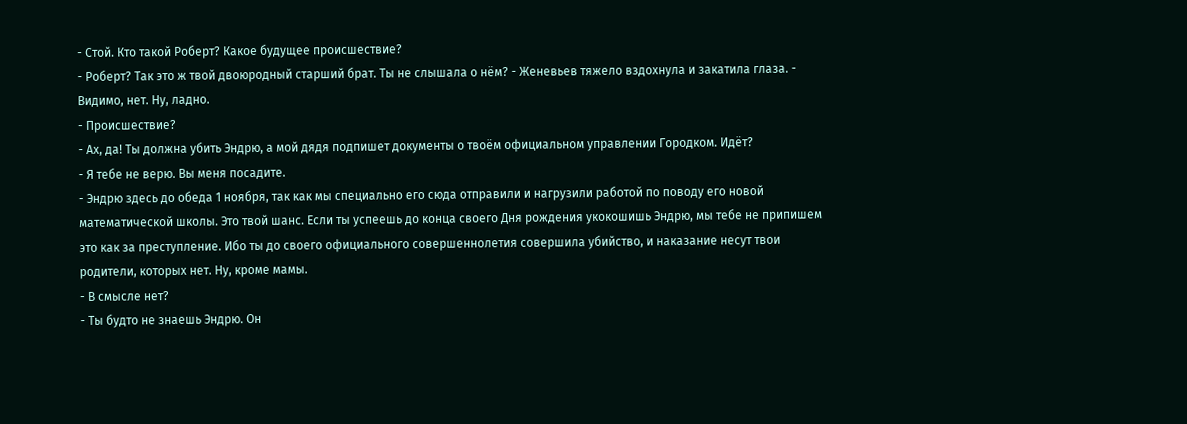- Стой. Кто такой Роберт? Какое будущее происшествие?
- Роберт? Так это ж твой двоюродный старший брат. Ты не слышала о нём? - Женевьев тяжело вздохнула и закатила глаза. - Видимо, нет. Ну, ладно.
- Происшествие?
- Ах, да! Ты должна убить Эндрю, а мой дядя подпишет документы о твоём официальном управлении Городком. Идёт?
- Я тебе не верю. Вы меня посадите.
- Эндрю здесь до обеда 1 ноября, так как мы специально его сюда отправили и нагрузили работой по поводу его новой математической школы. Это твой шанс. Если ты успеешь до конца своего Дня рождения укокошишь Эндрю, мы тебе не припишем это как за преступление. Ибо ты до своего официального совершеннолетия совершила убийство, и наказание несут твои родители, которых нет. Ну, кроме мамы.
- В смысле нет?
- Ты будто не знаешь Эндрю. Он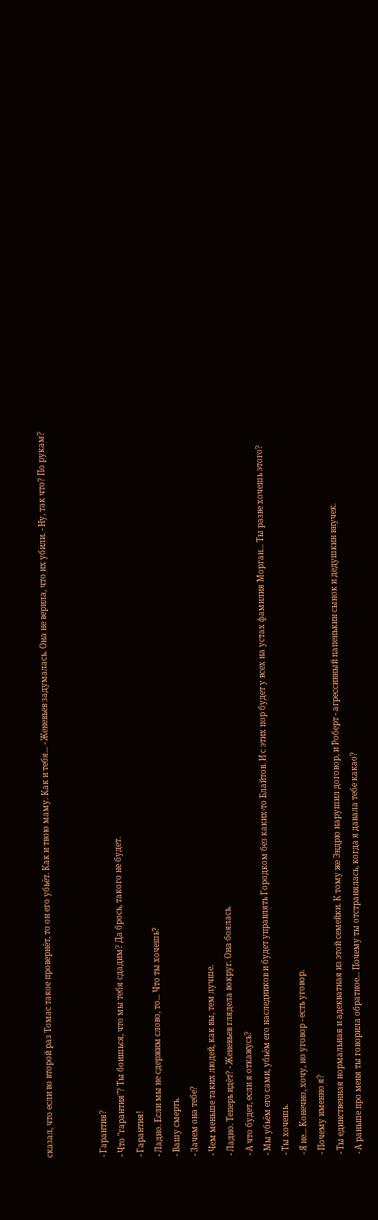сказал, что если во второй раз Томас такое провернёт, то он его убьёт. Как и твою маму. Как и тебя... - Женевьев задумалась. Она не верила, что их убили. - Ну, так что? По рукам?


- Гарантия?
- Что "гарантия"? Ты боишься, что мы тебя сдадим? Да брось, такого не будет.
- Гарантия!
- Ладно. Если мы не сдержим слово, то... Что ты хочешь?
- Вашу смерть.
- Зачем она тебе?
- Чем меньше таких людей, как вы, тем лучше.
- Ладно. Теперь идёт? - Женевьев глядела вокруг. Она боялась.
- А что будет, если я откажусь?
- Мы убьём его сами, убьём его наследников и будет управлять Городком без каких-то Блайтов. И с этих пор будет у всех на устах фамилия Морган... Ты разве хочешь этого?
- Ты хочешь.
- Я не... Конечно, хочу, но уговор - есть уговор.
- Почему именно я?
- Ты единственная нормальная и адекватная из этой семейки. К тому же Эндрю нарушил договор, и Роберт - агрессивный папенькин сынок и дедушкин внучек.
- А раньше про меня ты говорила обратное... Почему ты отстранялась, когда я давала тебе какао?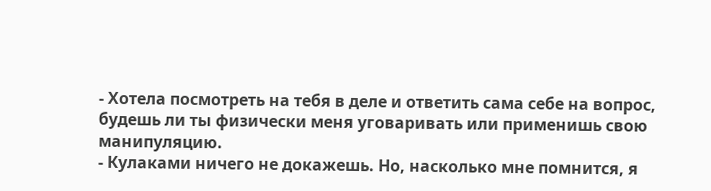- Хотела посмотреть на тебя в деле и ответить сама себе на вопрос, будешь ли ты физически меня уговаривать или применишь свою манипуляцию.
- Кулаками ничего не докажешь. Но, насколько мне помнится, я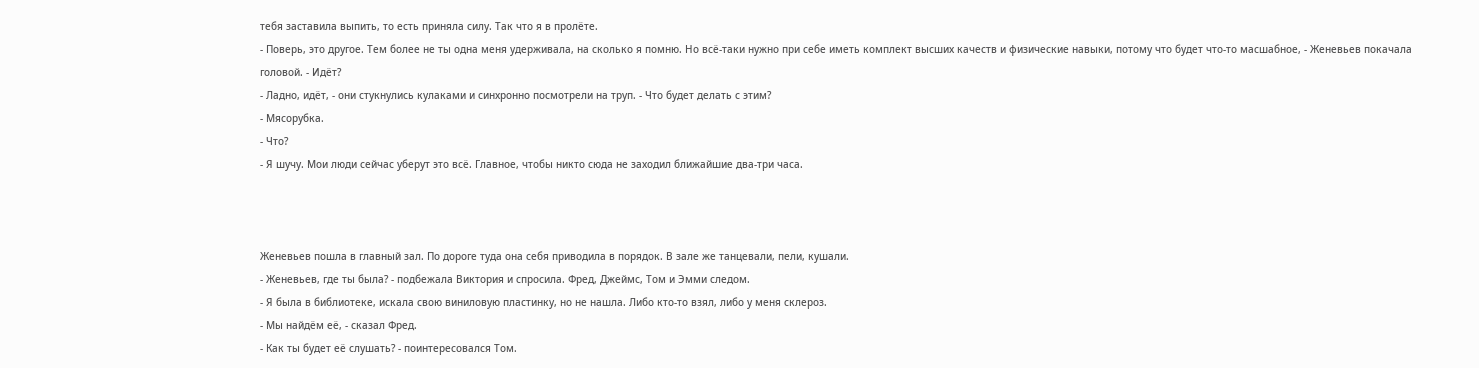тебя заставила выпить, то есть приняла силу. Так что я в пролёте.
- Поверь, это другое. Тем более не ты одна меня удерживала, на сколько я помню. Но всё-таки нужно при себе иметь комплект высших качеств и физические навыки, потому что будет что-то масшабное, - Женевьев покачала головой. - Идёт?
- Ладно, идёт, - они стукнулись кулаками и синхронно посмотрели на труп. - Что будет делать с этим?
- Мясорубка.
- Что?
- Я шучу. Мои люди сейчас уберут это всё. Главное, чтобы никто сюда не заходил ближайшие два-три часа.



Женевьев пошла в главный зал. По дороге туда она себя приводила в порядок. В зале же танцевали, пели, кушали.
- Женевьев, где ты была? - подбежала Виктория и спросила. Фред, Джеймс, Том и Эмми следом.
- Я была в библиотеке, искала свою виниловую пластинку, но не нашла. Либо кто-то взял, либо у меня склероз.
- Мы найдём её, - сказал Фред.
- Как ты будет её слушать? - поинтересовался Том.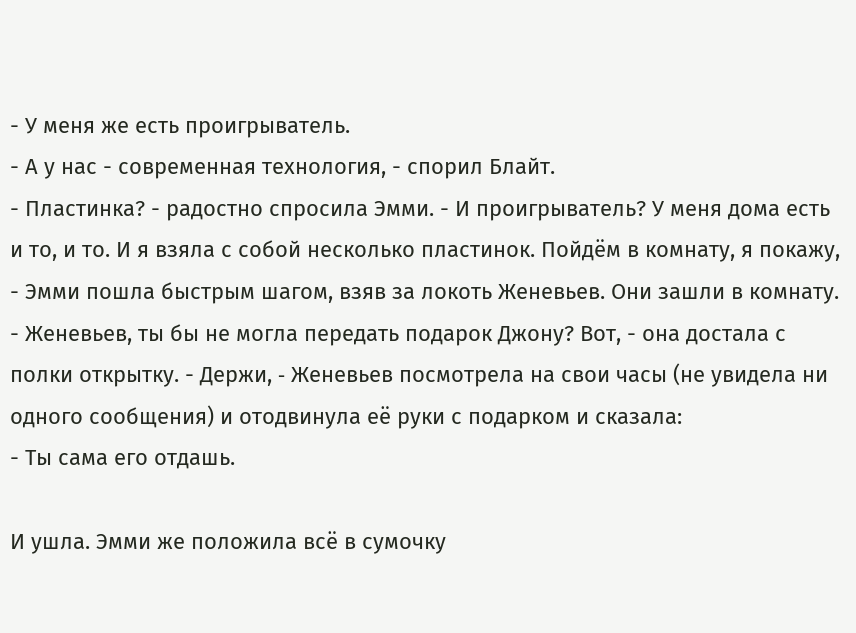- У меня же есть проигрыватель.
- А у нас - современная технология, - спорил Блайт.
- Пластинка? - радостно спросила Эмми. - И проигрыватель? У меня дома есть и то, и то. И я взяла с собой несколько пластинок. Пойдём в комнату, я покажу, - Эмми пошла быстрым шагом, взяв за локоть Женевьев. Они зашли в комнату. - Женевьев, ты бы не могла передать подарок Джону? Вот, - она достала с полки открытку. - Держи, ‐ Женевьев посмотрела на свои часы (не увидела ни одного сообщения) и отодвинула её руки с подарком и сказала:
- Ты сама его отдашь.

И ушла. Эмми же положила всё в сумочку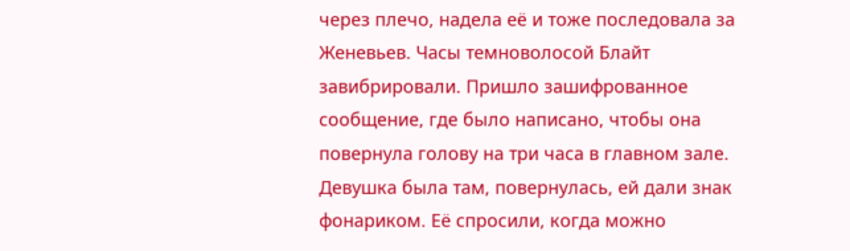через плечо, надела её и тоже последовала за Женевьев. Часы темноволосой Блайт завибрировали. Пришло зашифрованное сообщение, где было написано, чтобы она повернула голову на три часа в главном зале. Девушка была там, повернулась, ей дали знак фонариком. Её спросили, когда можно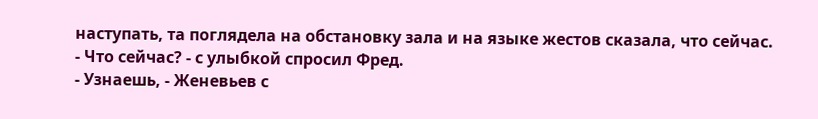наступать, та поглядела на обстановку зала и на языке жестов сказала, что сейчас.
- Что сейчас? - с улыбкой спросил Фред.
- Узнаешь, - Женевьев с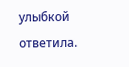улыбкой ответила.